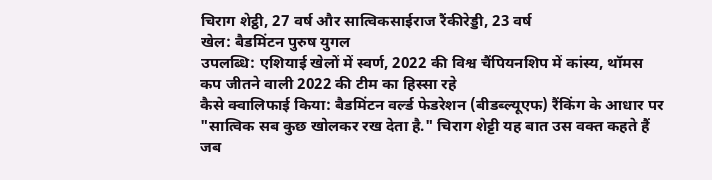चिराग शेट्ठी, 27 वर्ष और सात्विकसाईराज रैंकीरेड्डी, 23 वर्ष
खेल: बैडमिंटन पुरुष युगल
उपलब्धि: एशियाई खेलों में स्वर्ण, 2022 की विश्व चैंपियनशिप में कांस्य, थॉमस कप जीतने वाली 2022 की टीम का हिस्सा रहे
कैसे क्वालिफाई किया: बैडमिंटन वर्ल्ड फेडरेशन (बीडब्ल्यूएफ) रैंकिंग के आधार पर
"सात्विक सब कुछ खोलकर रख देता है." चिराग शेट्टी यह बात उस वक्त कहते हैं जब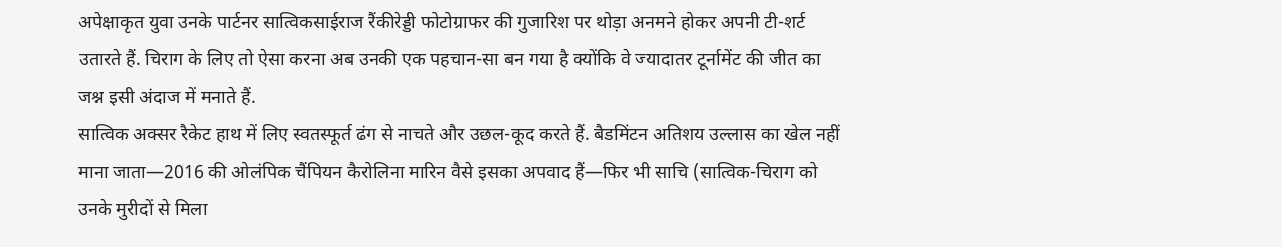अपेक्षाकृत युवा उनके पार्टनर सात्विकसाईराज रैंकीरेड्डी फोटोग्राफर की गुजारिश पर थोड़ा अनमने होकर अपनी टी-शर्ट उतारते हैं. चिराग के लिए तो ऐसा करना अब उनकी एक पहचान-सा बन गया है क्योंकि वे ज्यादातर टूर्नामेंट की जीत का जश्न इसी अंदाज में मनाते हैं.
सात्विक अक्सर रैकेट हाथ में लिए स्वतस्फूर्त ढंग से नाचते और उछल-कूद करते हैं. बैडमिंटन अतिशय उल्लास का खेल नहीं माना जाता—2016 की ओलंपिक चैंपियन कैरोलिना मारिन वैसे इसका अपवाद हैं—फिर भी साचि (सात्विक-चिराग को उनके मुरीदों से मिला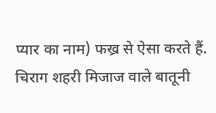प्यार का नाम) फख्र से ऐसा करते हैं.
चिराग शहरी मिजाज वाले बातूनी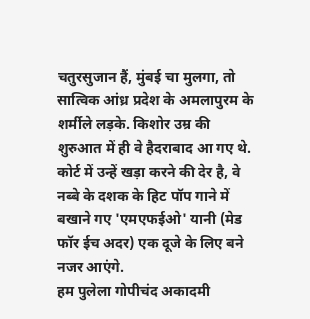चतुरसुजान हैं, मुंबई चा मुलगा, तो सात्विक आंध्र प्रदेश के अमलापुरम के शर्मीले लड़के. किशोर उम्र की शुरुआत में ही वे हैदराबाद आ गए थे. कोर्ट में उन्हें खड़ा करने की देर है, वे नब्बे के दशक के हिट पॉप गाने में बखाने गए 'एमएफईओ' यानी (मेड फॉर ईच अदर) एक दूजे के लिए बने नजर आएंगे.
हम पुलेला गोपीचंद अकादमी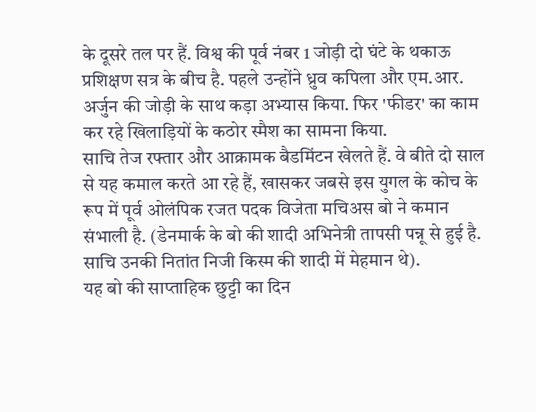के दूसरे तल पर हैं. विश्व की पूर्व नंबर 1 जोड़ी दो घंटे के थकाऊ प्रशिक्षण सत्र के बीच है. पहले उन्होंने ध्रुव कपिला और एम.आर. अर्जुन की जोड़ी के साथ कड़ा अभ्यास किया. फिर 'फीडर' का काम कर रहे खिलाड़ियों के कठोर स्मैश का सामना किया.
साचि तेज रफ्तार और आक्रामक बैडमिंटन खेलते हैं. वे बीते दो साल से यह कमाल करते आ रहे हैं, खासकर जबसे इस युगल के कोच के रूप में पूर्व ओलंपिक रजत पदक विजेता मचिअस बो ने कमान संभाली है. (डेनमार्क के बो की शादी अभिनेत्री तापसी पन्नू से हुई है. साचि उनकी नितांत निजी किस्म की शादी में मेहमान थे).
यह बो की साप्ताहिक छुट्टी का दिन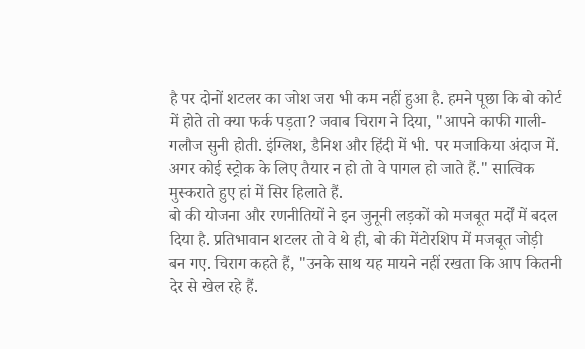है पर दोनों शटलर का जोश जरा भी कम नहीं हुआ है. हमने पूछा कि बो कोर्ट में होते तो क्या फर्क पड़ता? जवाब चिराग ने दिया, "आपने काफी गाली-गलौज सुनी होती. इंग्लिश, डैनिश और हिंदी में भी. पर मजाकिया अंदाज में. अगर कोई स्ट्रोक के लिए तैयार न हो तो वे पागल हो जाते हैं." सात्विक मुस्कराते हुए हां में सिर हिलाते हैं.
बो की योजना और रणनीतियों ने इन जुनूनी लड़कों को मजबूत मर्दों में बदल दिया है. प्रतिभावान शटलर तो वे थे ही, बो की मेंटोरशिप में मजबूत जोड़ी बन गए. चिराग कहते हैं, "उनके साथ यह मायने नहीं रखता कि आप कितनी देर से खेल रहे हैं.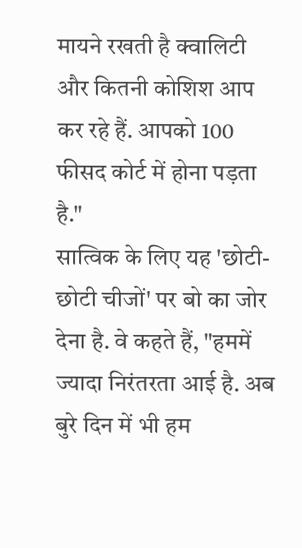मायने रखती है क्वालिटी और कितनी कोशिश आप कर रहे हैं. आपको 100 फीसद कोर्ट में होना पड़ता है."
सात्विक के लिए यह 'छोटी-छोटी चीजों' पर बो का जोर देना है. वे कहते हैं, "हममें ज्यादा निरंतरता आई है. अब बुरे दिन में भी हम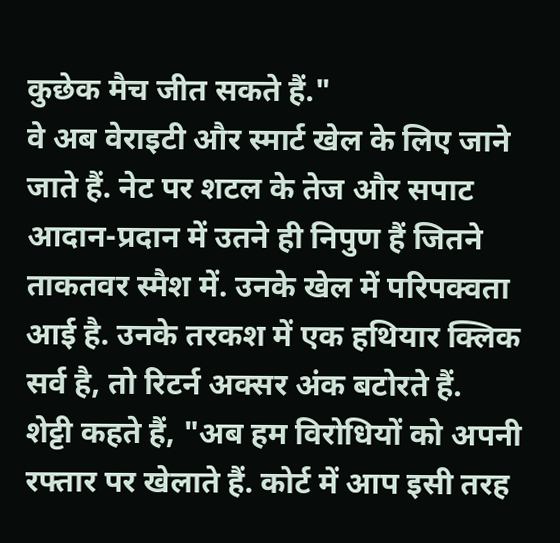कुछेक मैच जीत सकते हैं."
वे अब वेराइटी और स्मार्ट खेल के लिए जाने जाते हैं. नेट पर शटल के तेज और सपाट आदान-प्रदान में उतने ही निपुण हैं जितने ताकतवर स्मैश में. उनके खेल में परिपक्वता आई है. उनके तरकश में एक हथियार क्लिक सर्व है, तो रिटर्न अक्सर अंक बटोरते हैं.
शेट्टी कहते हैं, "अब हम विरोधियों को अपनी रफ्तार पर खेलाते हैं. कोर्ट में आप इसी तरह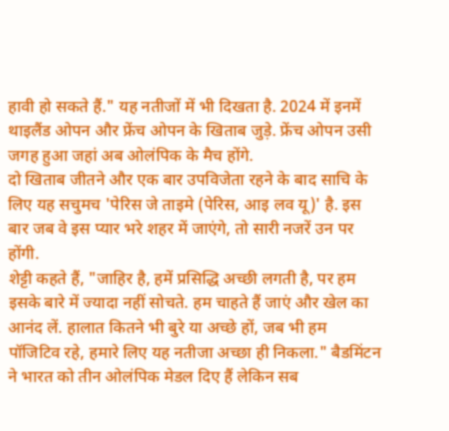हावी हो सकते हैं." यह नतीजों में भी दिखता है. 2024 में इनमें थाइलैंड ओपन और फ्रेंच ओपन के खिताब जुड़े. फ्रेंच ओपन उसी जगह हुआ जहां अब ओलंपिक के मैच होंगे.
दो खिताब जीतने और एक बार उपविजेता रहने के बाद साचि के लिए यह सचुमच 'पेरिस जे ताइमे (पेरिस, आइ लव यू)' है. इस बार जब वे इस प्यार भरे शहर में जाएंगे, तो सारी नजरें उन पर होंगी.
शेट्टी कहते हैं, "जाहिर है, हमें प्रसिद्धि अच्छी लगती है, पर हम इसके बारे में ज्यादा नहीं सोचते. हम चाहते हैं जाएं और खेल का आनंद लें. हालात कितने भी बुरे या अच्छे हों, जब भी हम पॉजिटिव रहे, हमारे लिए यह नतीजा अच्छा ही निकला." बैडमिंटन ने भारत को तीन ओलंपिक मेडल दिए हैं लेकिन सब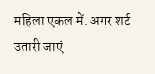महिला एकल में. अगर शर्ट उतारी जाएं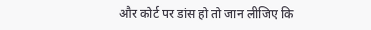और कोर्ट पर डांस हो तो जान लीजिए कि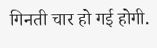गिनती चार हो गई होगी.